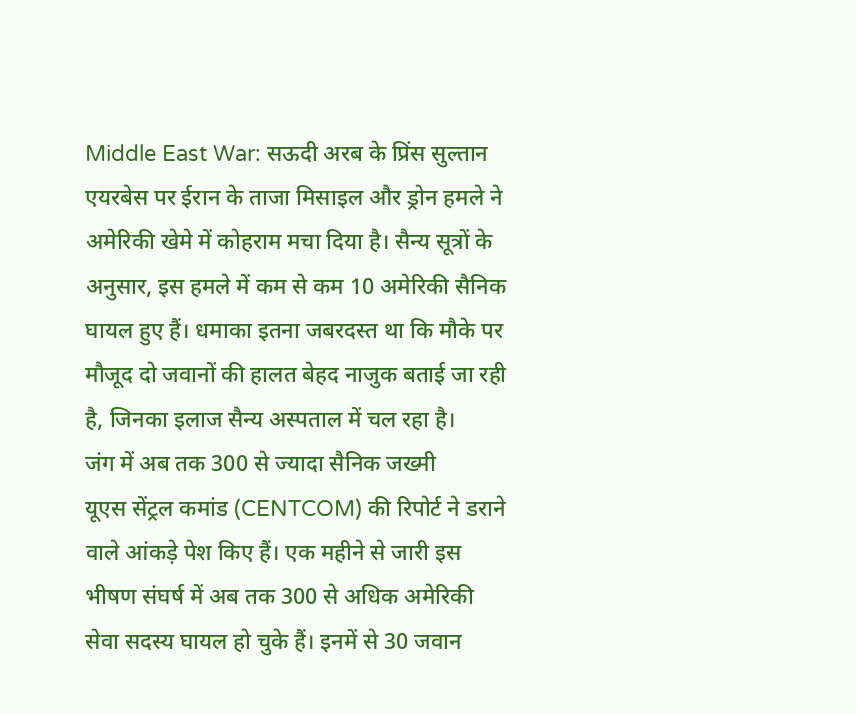Middle East War: सऊदी अरब के प्रिंस सुल्तान एयरबेस पर ईरान के ताजा मिसाइल और ड्रोन हमले ने अमेरिकी खेमे में कोहराम मचा दिया है। सैन्य सूत्रों के अनुसार, इस हमले में कम से कम 10 अमेरिकी सैनिक घायल हुए हैं। धमाका इतना जबरदस्त था कि मौके पर मौजूद दो जवानों की हालत बेहद नाजुक बताई जा रही है, जिनका इलाज सैन्य अस्पताल में चल रहा है।
जंग में अब तक 300 से ज्यादा सैनिक जख्मी
यूएस सेंट्रल कमांड (CENTCOM) की रिपोर्ट ने डराने वाले आंकड़े पेश किए हैं। एक महीने से जारी इस भीषण संघर्ष में अब तक 300 से अधिक अमेरिकी सेवा सदस्य घायल हो चुके हैं। इनमें से 30 जवान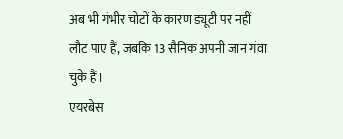अब भी गंभीर चोटों के कारण ड्यूटी पर नहीं लौट पाए हैं, जबकि 13 सैनिक अपनी जान गंवा चुके हैं।
एयरबेस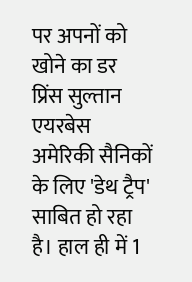पर अपनों को खोने का डर
प्रिंस सुल्तान एयरबेस अमेरिकी सैनिकों के लिए 'डेथ ट्रैप' साबित हो रहा है। हाल ही में 1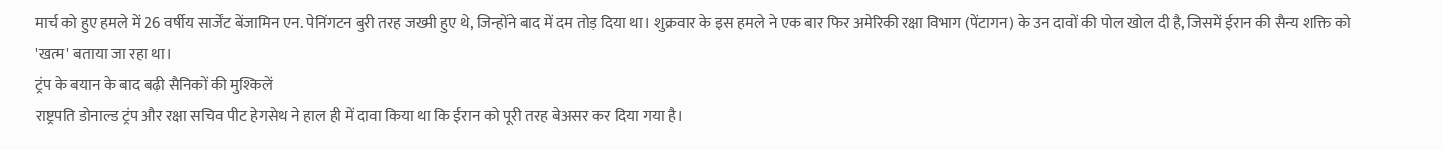मार्च को हुए हमले में 26 वर्षीय सार्जेंट बेंजामिन एन. पेनिंगटन बुरी तरह जख्मी हुए थे, जिन्होंने बाद में दम तोड़ दिया था। शुक्रवार के इस हमले ने एक बार फिर अमेरिकी रक्षा विभाग (पेंटागन) के उन दावों की पोल खोल दी है, जिसमें ईरान की सैन्य शक्ति को 'खत्म' बताया जा रहा था।
ट्रंप के बयान के बाद बढ़ी सैनिकों की मुश्किलें
राष्ट्रपति डोनाल्ड ट्रंप और रक्षा सचिव पीट हेगसेथ ने हाल ही में दावा किया था कि ईरान को पूरी तरह बेअसर कर दिया गया है।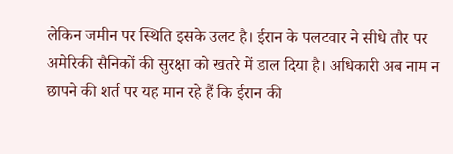लेकिन जमीन पर स्थिति इसके उलट है। ईरान के पलटवार ने सीधे तौर पर अमेरिकी सैनिकों की सुरक्षा को खतरे में डाल दिया है। अधिकारी अब नाम न छापने की शर्त पर यह मान रहे हैं कि ईरान की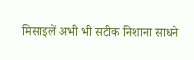मिसाइलें अभी भी सटीक निशाना साधने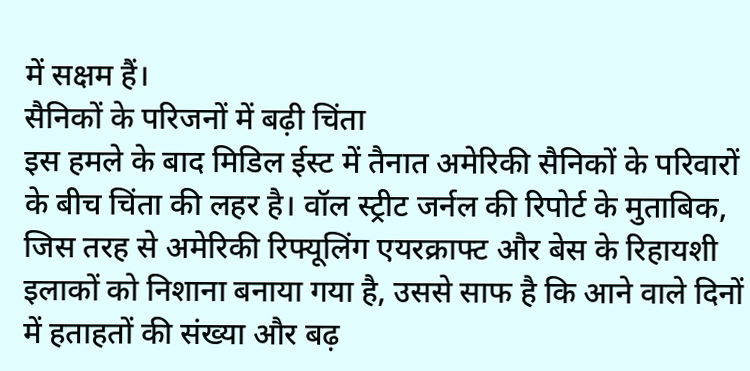में सक्षम हैं।
सैनिकों के परिजनों में बढ़ी चिंता
इस हमले के बाद मिडिल ईस्ट में तैनात अमेरिकी सैनिकों के परिवारों के बीच चिंता की लहर है। वॉल स्ट्रीट जर्नल की रिपोर्ट के मुताबिक, जिस तरह से अमेरिकी रिफ्यूलिंग एयरक्राफ्ट और बेस के रिहायशी इलाकों को निशाना बनाया गया है, उससे साफ है कि आने वाले दिनों में हताहतों की संख्या और बढ़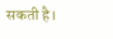सकती है।